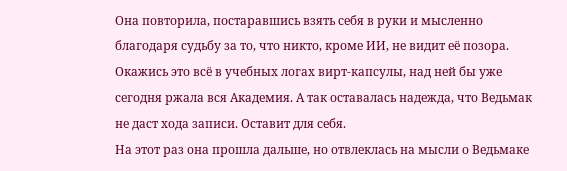Она повторила, постаравшись взять себя в руки и мысленно благодаря судьбу за то, что никто, кроме ИИ, не видит её позора. Окажись это всё в учебных логах вирт-капсулы, над ней бы уже сегодня ржала вся Академия. А так оставалась надежда, что Ведьмак не даст хода записи. Оставит для себя.
На этот раз она прошла дальше, но отвлеклась на мысли о Ведьмаке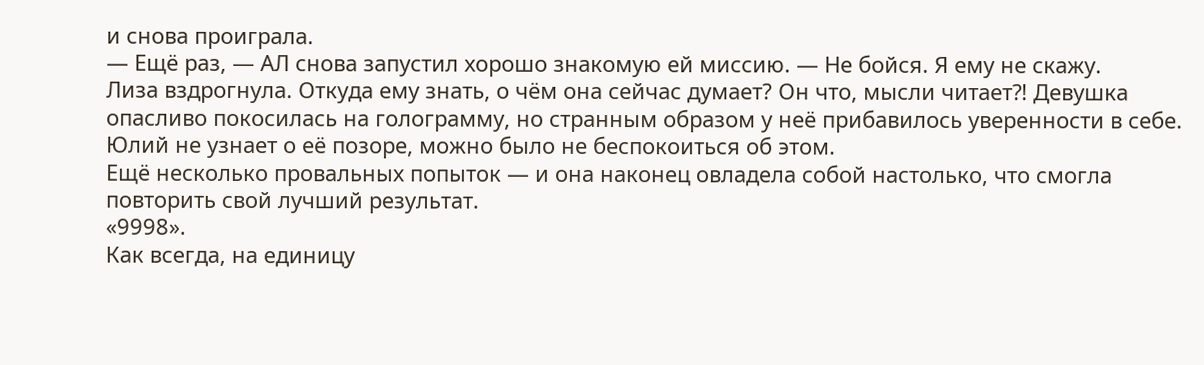и снова проиграла.
— Ещё раз, — АЛ снова запустил хорошо знакомую ей миссию. — Не бойся. Я ему не скажу.
Лиза вздрогнула. Откуда ему знать, о чём она сейчас думает? Он что, мысли читает⁈ Девушка опасливо покосилась на голограмму, но странным образом у неё прибавилось уверенности в себе. Юлий не узнает о её позоре, можно было не беспокоиться об этом.
Ещё несколько провальных попыток — и она наконец овладела собой настолько, что смогла повторить свой лучший результат.
«9998».
Как всегда, на единицу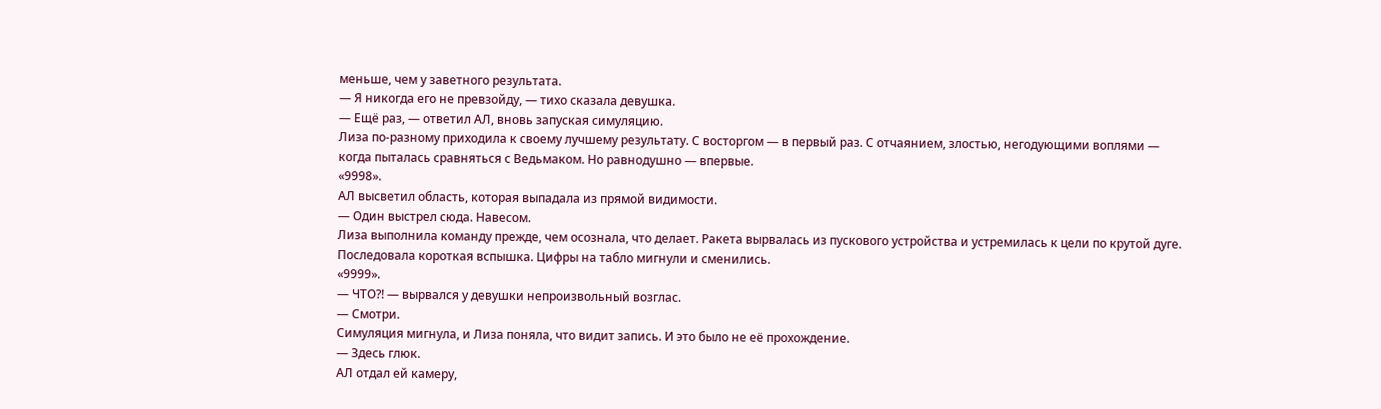меньше, чем у заветного результата.
— Я никогда его не превзойду, — тихо сказала девушка.
— Ещё раз, — ответил АЛ, вновь запуская симуляцию.
Лиза по-разному приходила к своему лучшему результату. С восторгом — в первый раз. С отчаянием, злостью, негодующими воплями — когда пыталась сравняться с Ведьмаком. Но равнодушно — впервые.
«9998».
АЛ высветил область, которая выпадала из прямой видимости.
— Один выстрел сюда. Навесом.
Лиза выполнила команду прежде, чем осознала, что делает. Ракета вырвалась из пускового устройства и устремилась к цели по крутой дуге. Последовала короткая вспышка. Цифры на табло мигнули и сменились.
«9999».
— ЧТО⁈ — вырвался у девушки непроизвольный возглас.
— Смотри.
Симуляция мигнула, и Лиза поняла, что видит запись. И это было не её прохождение.
— Здесь глюк.
АЛ отдал ей камеру,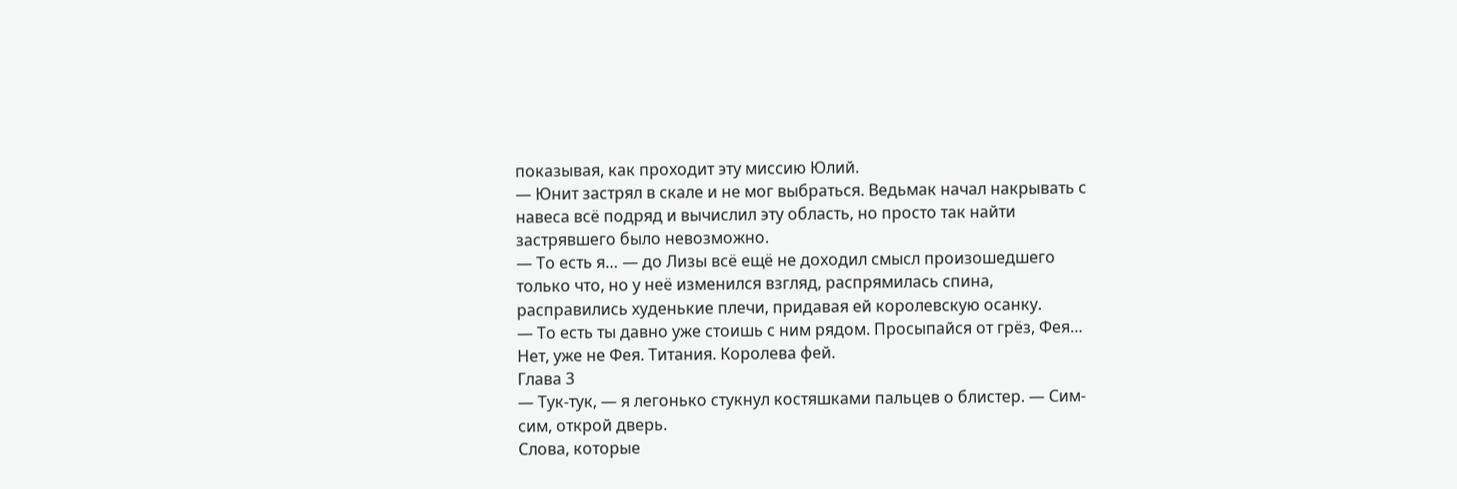показывая, как проходит эту миссию Юлий.
— Юнит застрял в скале и не мог выбраться. Ведьмак начал накрывать с навеса всё подряд и вычислил эту область, но просто так найти застрявшего было невозможно.
— То есть я… — до Лизы всё ещё не доходил смысл произошедшего только что, но у неё изменился взгляд, распрямилась спина, расправились худенькие плечи, придавая ей королевскую осанку.
— То есть ты давно уже стоишь с ним рядом. Просыпайся от грёз, Фея… Нет, уже не Фея. Титания. Королева фей.
Глава 3
— Тук-тук, — я легонько стукнул костяшками пальцев о блистер. — Сим-сим, открой дверь.
Слова, которые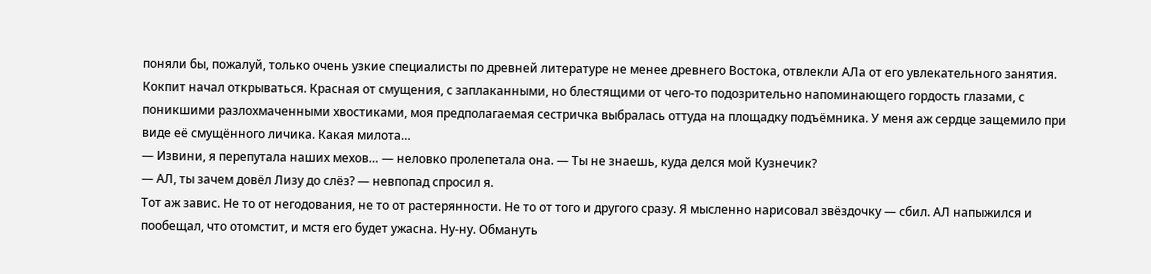поняли бы, пожалуй, только очень узкие специалисты по древней литературе не менее древнего Востока, отвлекли АЛа от его увлекательного занятия.
Кокпит начал открываться. Красная от смущения, с заплаканными, но блестящими от чего-то подозрительно напоминающего гордость глазами, с поникшими разлохмаченными хвостиками, моя предполагаемая сестричка выбралась оттуда на площадку подъёмника. У меня аж сердце защемило при виде её смущённого личика. Какая милота…
— Извини, я перепутала наших мехов… — неловко пролепетала она. — Ты не знаешь, куда делся мой Кузнечик?
— АЛ, ты зачем довёл Лизу до слёз? — невпопад спросил я.
Тот аж завис. Не то от негодования, не то от растерянности. Не то от того и другого сразу. Я мысленно нарисовал звёздочку — сбил. АЛ напыжился и пообещал, что отомстит, и мстя его будет ужасна. Ну-ну. Обмануть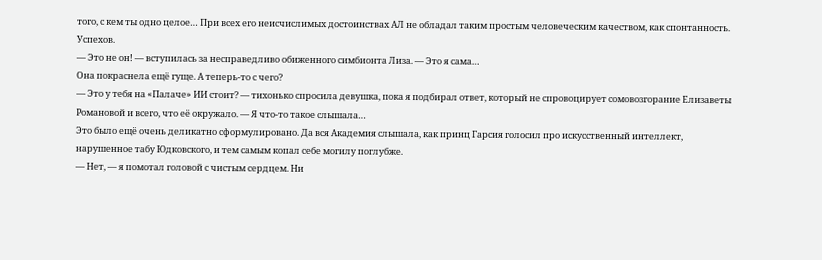того, с кем ты одно целое… При всех его неисчислимых достоинствах АЛ не обладал таким простым человеческим качеством, как спонтанность.
Успехов.
— Это не он! — вступилась за несправедливо обиженного симбионта Лиза. — Это я сама…
Она покраснела ещё гуще. А теперь-то с чего?
— Это у тебя на «Палаче» ИИ стоит? — тихонько спросила девушка, пока я подбирал ответ, который не спровоцирует сомовозгорание Елизаветы Романовой и всего, что её окружало. — Я что-то такое слышала…
Это было ещё очень деликатно сформулировано. Да вся Академия слышала, как принц Гарсия голосил про искусственный интеллект, нарушенное табу Юдковского, и тем самым копал себе могилу поглубже.
— Нет, — я помотал головой с чистым сердцем. Ни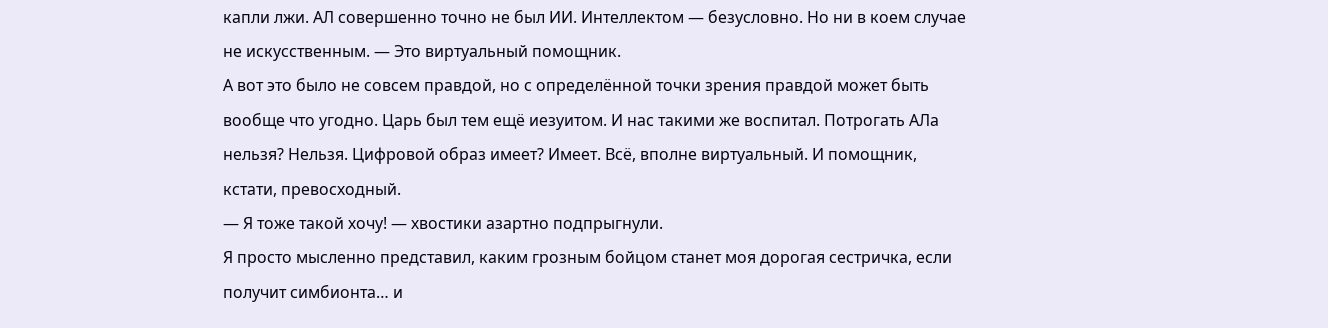капли лжи. АЛ совершенно точно не был ИИ. Интеллектом — безусловно. Но ни в коем случае не искусственным. — Это виртуальный помощник.
А вот это было не совсем правдой, но с определённой точки зрения правдой может быть вообще что угодно. Царь был тем ещё иезуитом. И нас такими же воспитал. Потрогать АЛа нельзя? Нельзя. Цифровой образ имеет? Имеет. Всё, вполне виртуальный. И помощник, кстати, превосходный.
— Я тоже такой хочу! — хвостики азартно подпрыгнули.
Я просто мысленно представил, каким грозным бойцом станет моя дорогая сестричка, если получит симбионта… и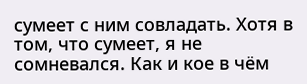сумеет с ним совладать. Хотя в том, что сумеет, я не сомневался. Как и кое в чём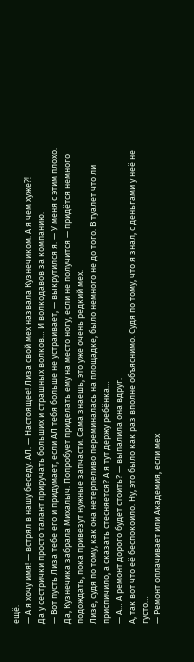ещё.
— А я хочу имя! — встрял в нашу беседу. АЛ. — Настоящее! Лиза свой мех назвала Кузнечиком. А я чем хуже⁈
Да у сестрички просто талант приручать больших и страшных волков… И волкодавов за компанию.
— Вот пусть Лиза тебе его и придумает, если АЛ тебя больше не устраивает, — выкрутился я. — У меня с этим плохо. Да, Кузнечика забрала Михалыч. Попробует приделать ему на место ногу, если не получится — придётся немного подождать, пока привезут нужные запчасти. Сама знаешь, это уже очень редкий мех.
Лизе, судя по тому, как она нетерпеливо переминалась на площадке, было немного не до того. В туалет что ли приспичило, а сказать стесняется? А я тут держу ребёнка…
— А… А ремонт дорого будет стоить? — выпалила она вдруг.
А, так вот что её беспокоило. Ну, это было как раз вполне объяснимо. Судя по тому, что я знал, с деньгами у неё не густо…
— Ремонт оплачивает или Академия, если мех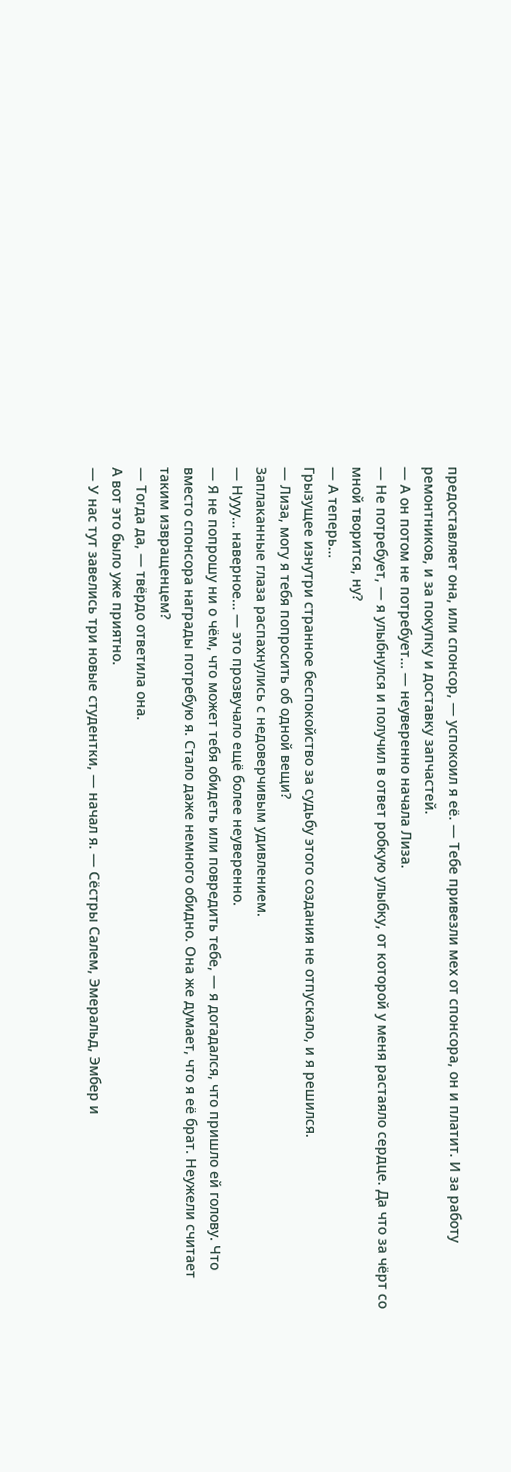предоставляет она, или спонсор, — успокоил я её. — Тебе привезли мех от спонсора, он и платит. И за работу ремонтников, и за покупку и доставку запчастей.
— А он потом не потребует… — неуверенно начала Лиза.
— Не потребует, — я улыбнулся и получил в ответ робкую улыбку, от которой у меня растаяло сердце. Да что за чёрт со мной творится, ну?
— А теперь…
Грызущее изнутри странное беспокойство за судьбу этого создания не отпускало, и я решился.
— Лиза, могу я тебя попросить об одной вещи?
Заплаканные глаза распахнулись с недоверчивым удивлением.
— Нууу… наверное… — это прозвучало ещё более неуверенно.
— Я не попрошу ни о чём, что может тебя обидеть или повредить тебе, — я догадался, что пришло ей голову. Что вместо спонсора награды потребую я. Стало даже немного обидно. Она же думает, что я её брат. Неужели считает таким извращенцем?
— Тогда да, — твёрдо ответила она.
А вот это было уже приятно.
— У нас тут завелись три новые студентки, — начал я. — Сёстры Салем, Эмеральд, Эмбер и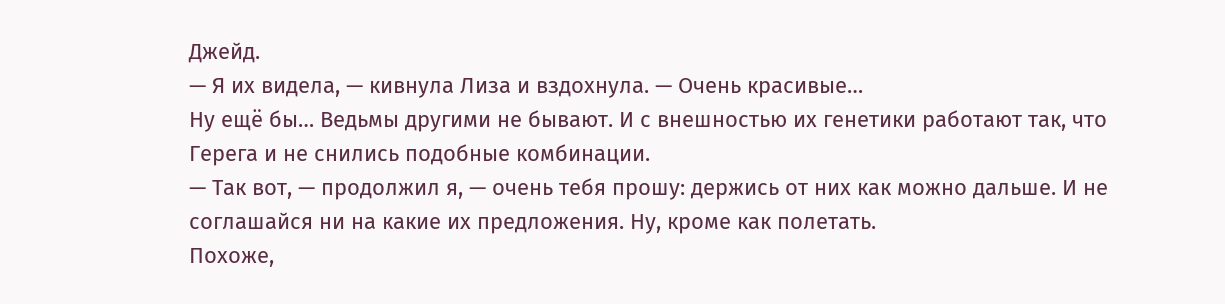Джейд.
— Я их видела, — кивнула Лиза и вздохнула. — Очень красивые…
Ну ещё бы… Ведьмы другими не бывают. И с внешностью их генетики работают так, что Герега и не снились подобные комбинации.
— Так вот, — продолжил я, — очень тебя прошу: держись от них как можно дальше. И не соглашайся ни на какие их предложения. Ну, кроме как полетать.
Похоже,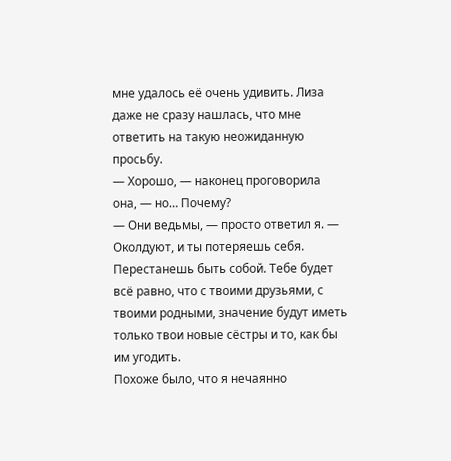мне удалось её очень удивить. Лиза даже не сразу нашлась, что мне ответить на такую неожиданную просьбу.
— Хорошо, — наконец проговорила она, — но… Почему?
— Они ведьмы, — просто ответил я. — Околдуют, и ты потеряешь себя. Перестанешь быть собой. Тебе будет всё равно, что с твоими друзьями, с твоими родными, значение будут иметь только твои новые сёстры и то, как бы им угодить.
Похоже было, что я нечаянно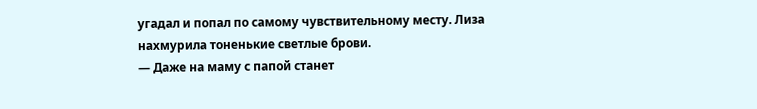угадал и попал по самому чувствительному месту. Лиза нахмурила тоненькие светлые брови.
— Даже на маму с папой станет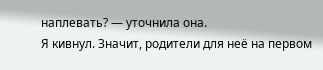наплевать? — уточнила она.
Я кивнул. Значит, родители для неё на первом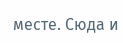месте. Сюда и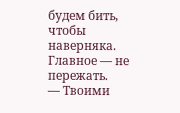будем бить, чтобы наверняка. Главное — не пережать.
— Твоими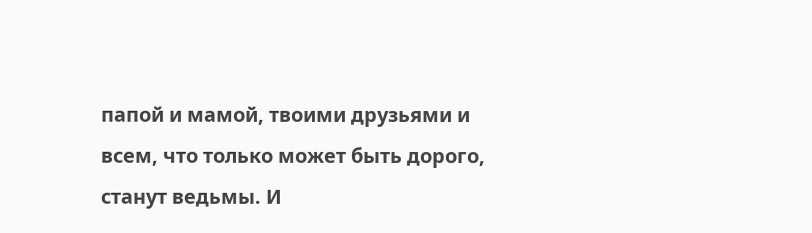папой и мамой, твоими друзьями и всем, что только может быть дорого, станут ведьмы. И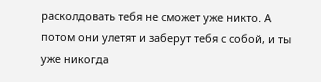расколдовать тебя не сможет уже никто. А потом они улетят и заберут тебя с собой, и ты уже никогда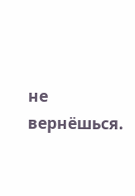не вернёшься.